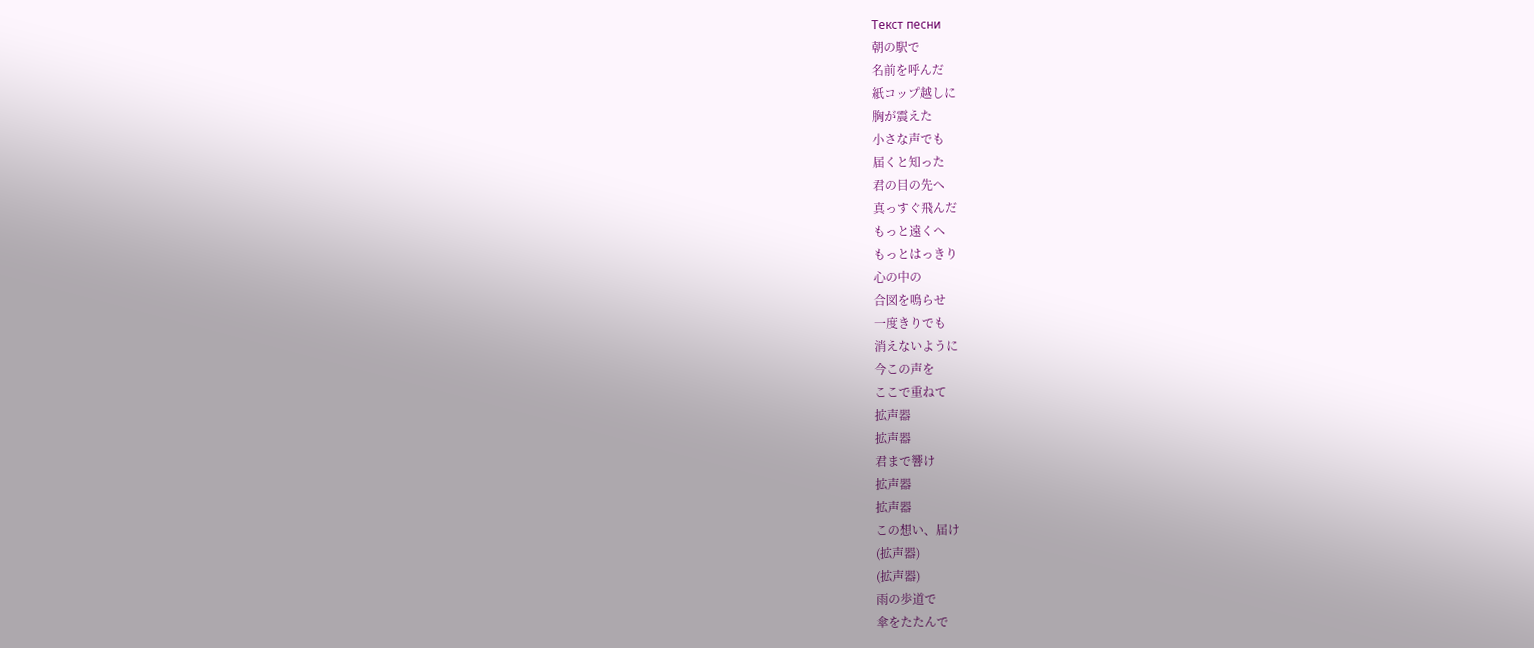Текст песни
朝の駅で
名前を呼んだ
紙コップ越しに
胸が震えた
小さな声でも
届くと知った
君の目の先へ
真っすぐ飛んだ
もっと遠くへ
もっとはっきり
心の中の
合図を鳴らせ
一度きりでも
消えないように
今この声を
ここで重ねて
拡声器
拡声器
君まで響け
拡声器
拡声器
この想い、届け
(拡声器)
(拡声器)
雨の歩道で
傘をたたんで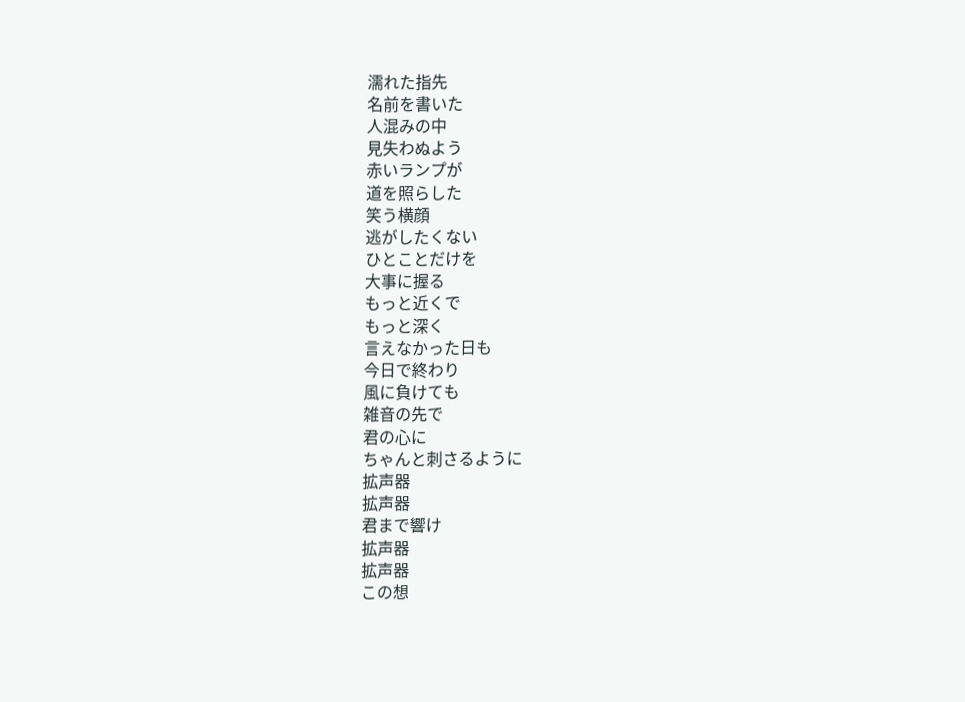濡れた指先
名前を書いた
人混みの中
見失わぬよう
赤いランプが
道を照らした
笑う横顔
逃がしたくない
ひとことだけを
大事に握る
もっと近くで
もっと深く
言えなかった日も
今日で終わり
風に負けても
雑音の先で
君の心に
ちゃんと刺さるように
拡声器
拡声器
君まで響け
拡声器
拡声器
この想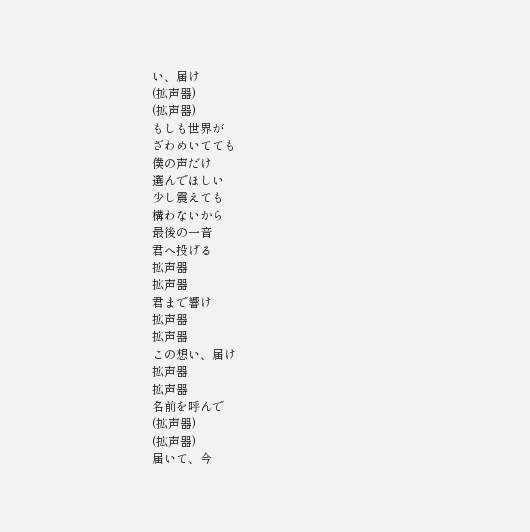い、届け
(拡声器)
(拡声器)
もしも世界が
ざわめいてても
僕の声だけ
選んでほしい
少し震えても
構わないから
最後の一音
君へ投げる
拡声器
拡声器
君まで響け
拡声器
拡声器
この想い、届け
拡声器
拡声器
名前を呼んで
(拡声器)
(拡声器)
届いて、今